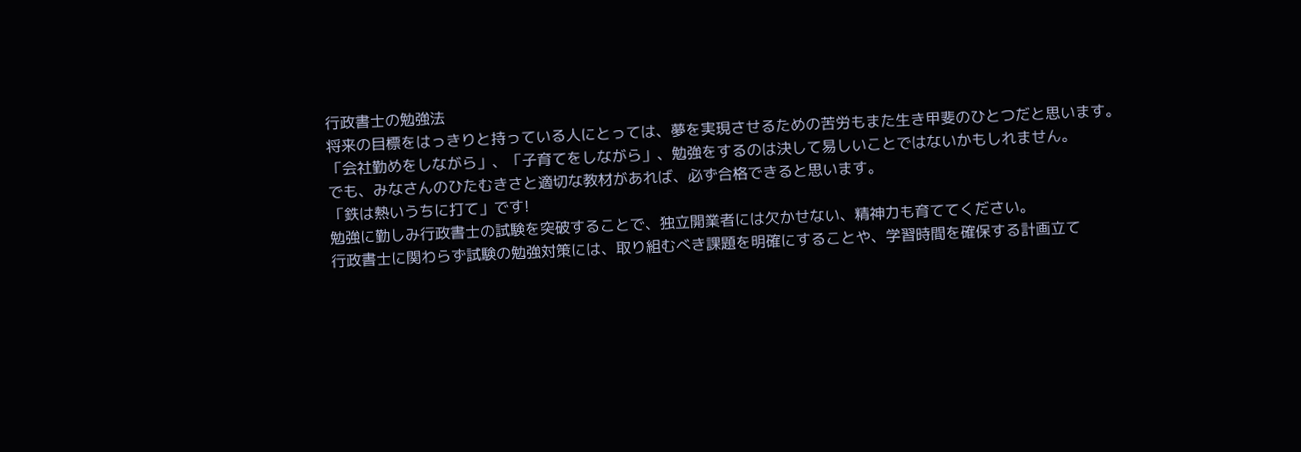行政書士の勉強法
将来の目標をはっきりと持っている人にとっては、夢を実現させるための苦労もまた生き甲斐のひとつだと思います。
「会社勤めをしながら」、「子育てをしながら」、勉強をするのは決して易しいことではないかもしれません。
でも、みなさんのひたむきさと適切な教材があれば、必ず合格できると思います。
「鉄は熱いうちに打て」です!
勉強に勤しみ行政書士の試験を突破することで、独立開業者には欠かせない、精神力も育ててください。
行政書士に関わらず試験の勉強対策には、取り組むべき課題を明確にすることや、学習時間を確保する計画立て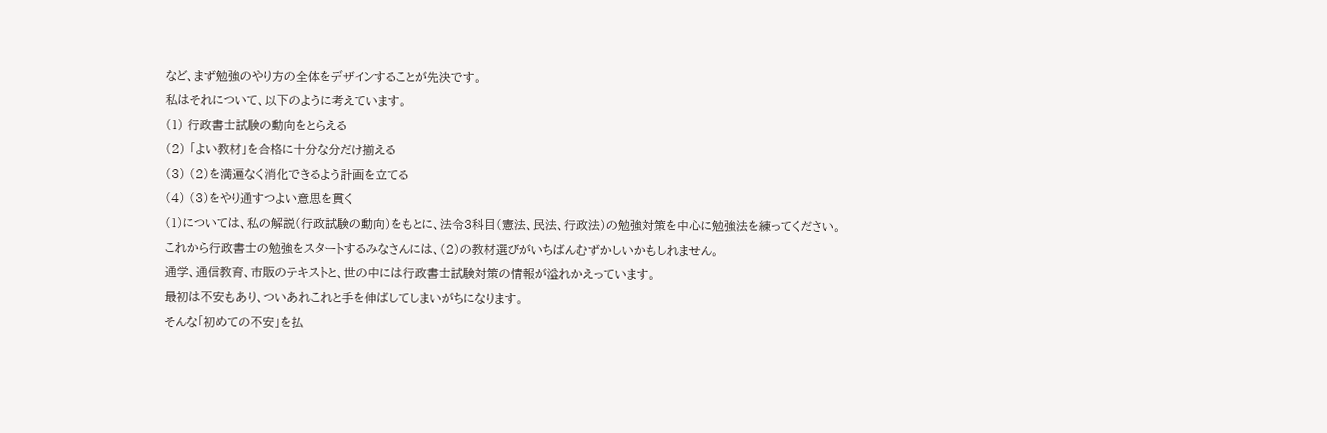など、まず勉強のやり方の全体をデザインすることが先決です。
私はそれについて、以下のように考えています。
(1) 行政書士試験の動向をとらえる
(2) 「よい教材」を合格に十分な分だけ揃える
(3) (2)を満遍なく消化できるよう計画を立てる
(4) (3)をやり通すつよい意思を貫く
(1)については、私の解説(行政試験の動向)をもとに、法令3科目(憲法、民法、行政法)の勉強対策を中心に勉強法を練ってください。
これから行政書士の勉強をスタートするみなさんには、(2)の教材選びがいちばんむずかしいかもしれません。
通学、通信教育、市販のテキストと、世の中には行政書士試験対策の情報が溢れかえっています。
最初は不安もあり、ついあれこれと手を伸ばしてしまいがちになります。
そんな「初めての不安」を払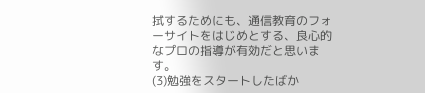拭するためにも、通信教育のフォーサイトをはじめとする、良心的なプロの指導が有効だと思います。
(3)勉強をスタートしたばか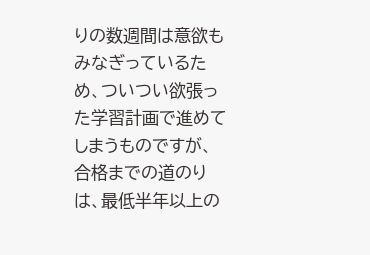りの数週間は意欲もみなぎっているため、ついつい欲張った学習計画で進めてしまうものですが、合格までの道のりは、最低半年以上の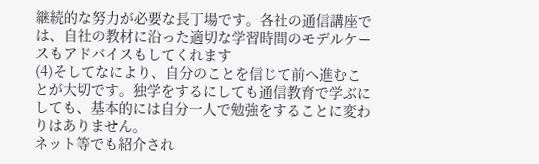継続的な努力が必要な長丁場です。各社の通信講座では、自社の教材に沿った適切な学習時間のモデルケースもアドバイスもしてくれます
(4)そしてなにより、自分のことを信じて前へ進むことが大切です。独学をするにしても通信教育で学ぶにしても、基本的には自分一人で勉強をすることに変わりはありません。
ネット等でも紹介され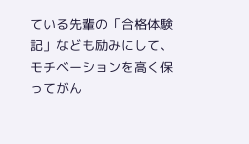ている先輩の「合格体験記」なども励みにして、モチベーションを高く保ってがん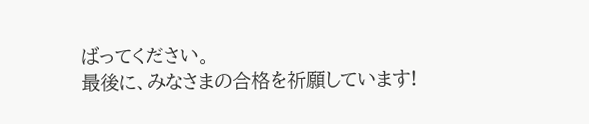ばってください。
最後に、みなさまの合格を祈願しています!